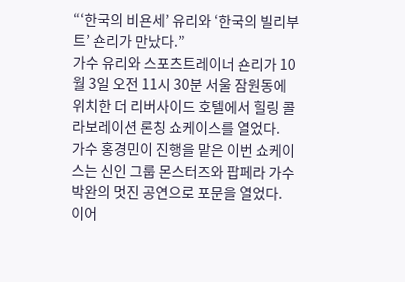“‘한국의 비욘세’ 유리와 ‘한국의 빌리부트’ 숀리가 만났다.”
가수 유리와 스포츠트레이너 숀리가 10월 3일 오전 11시 30분 서울 잠원동에 위치한 더 리버사이드 호텔에서 힐링 콜라보레이션 론칭 쇼케이스를 열었다.
가수 홍경민이 진행을 맡은 이번 쇼케이스는 신인 그룹 몬스터즈와 팝페라 가수 박완의 멋진 공연으로 포문을 열었다.
이어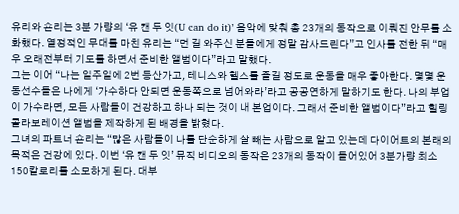유리와 숀리는 3분 가량의 ‘유 캔 두 잇(U can do it)’ 음악에 맞춰 총 23개의 동작으로 이뤄진 안무를 소화했다. 열정적인 무대를 마친 유리는 “먼 길 와주신 분들에게 정말 감사드린다”고 인사를 전한 뒤 “매우 오래전부터 기도를 하면서 준비한 앨범이다”라고 말했다.
그는 이어 “나는 일주일에 2번 등산가고, 테니스와 헬스를 즐길 정도로 운동을 매우 좋아한다. 몇몇 운동선수들은 나에게 ‘가수하다 안되면 운동쪽으로 넘어와라’라고 공공연하게 말하기도 한다. 나의 부업이 가수라면, 모든 사람들이 건강하고 하나 되는 것이 내 본업이다. 그래서 준비한 앨범이다”라고 힐링 콜라보레이션 앨범을 제작하게 된 배경을 밝혔다.
그녀의 파트너 숀리는 “많은 사람들이 나를 단순하게 살 빼는 사람으로 알고 있는데 다이어트의 본래의 목적은 건강에 있다. 이번 ‘유 캔 두 잇’ 뮤직 비디오의 동작은 23개의 동작이 들어있어 3분가량 최소 150칼로리를 소모하게 된다. 대부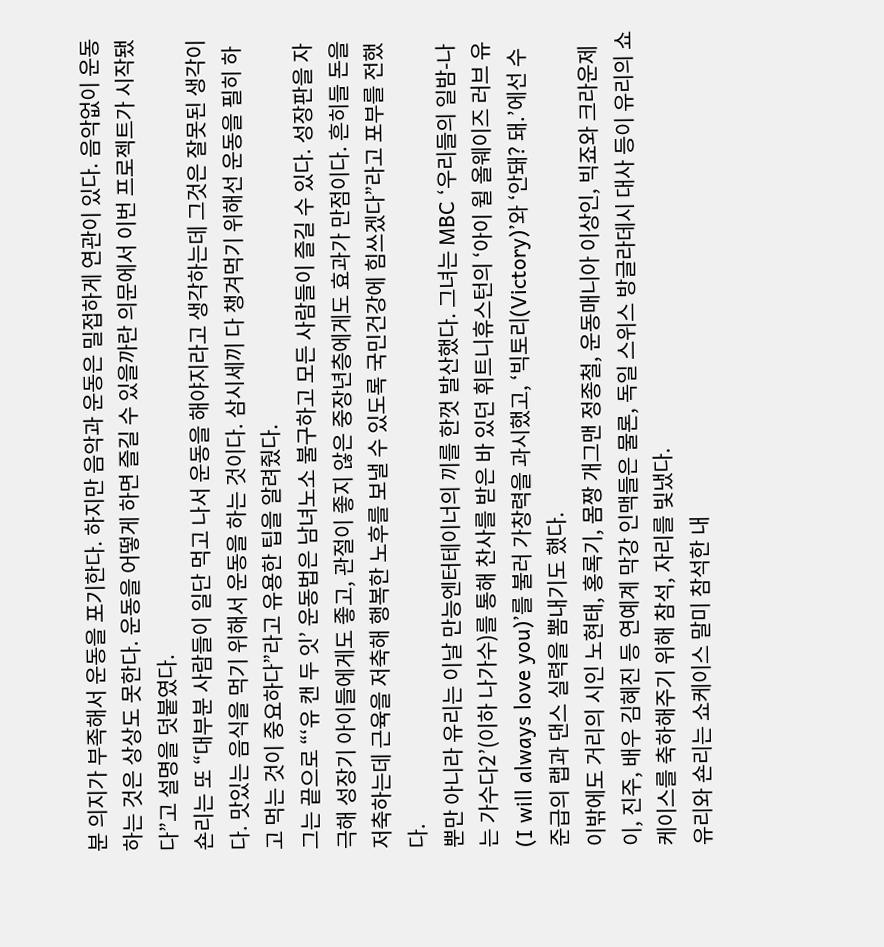분 의지가 부족해서 운동을 포기한다. 하지만 음악과 운동은 밀접하게 연관이 있다. 음악없이 운동하는 것은 상상도 못한다. 운동을 어떻게 하면 즐길 수 있을까란 의문에서 이번 프로젝트가 시작됐다”고 설명을 덧붙였다.
숀리는 또 “대부분 사람들이 일단 먹고 나서 운동을 해야지라고 생각하는데 그것은 잘못된 생각이다. 맛있는 음식을 먹기 위해서 운동을 하는 것이다. 삼시세끼 다 챙겨먹기 위해선 운동을 필히 하고 먹는 것이 중요하다”라고 유용한 팁을 알려줬다.
그는 끝으로 “‘유 캔 두 잇’ 운동법은 남녀노소 불구하고 모든 사람들이 즐길 수 있다. 성장판을 자극해 성장기 아이들에게도 좋고, 관절이 좋지 않은 중장년층에게도 효과가 만점이다. 흔히들 돈을 저축하는데 근육을 저축해 행복한 노후를 보낼 수 있도록 국민건강에 힘쓰겠다”라고 포부를 전했다.
뿐만 아니라 유리는 이날 만능엔터테이너의 끼를 한껏 발산했다. 그녀는 MBC ‘우리들의 일밤-나는 가수다2’(이하 나가수)를 통해 찬사를 받은 바 있던 휘트니휴스턴의 ‘아이 윌 올웨이즈 러브 유(I will always love you)’를 불러 가창력을 과시했고, ‘빅토리(Victory)’와 ‘안돼? 돼.’에선 수준급의 랩과 댄스 실력을 뽐내기도 했다.
이밖에도 거리의 시인 노현태, 홍록기, 몸짱 개그맨 정종철, 운동매니아 이상인, 빅죠와 크라운제이, 진주, 배우 김혜진 등 연예계 막강 인맥들은 물론, 독일 스위스 방글라데시 대사 등이 유리의 쇼케이스를 축하해주기 위해 참석, 자리를 빛냈다.
유리와 숀리는 쇼케이스 말미 참석한 내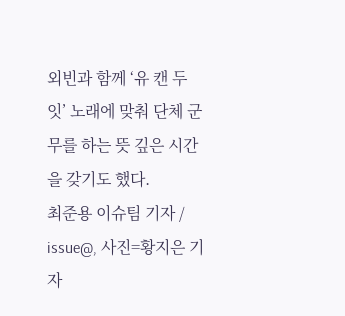외빈과 함께 ‘유 캔 두 잇’ 노래에 맞춰 단체 군무를 하는 뜻 깊은 시간을 갖기도 했다.
최준용 이슈팀 기자 / issue@, 사진=황지은 기자